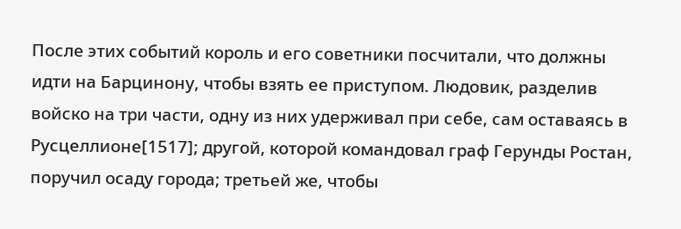После этих событий король и его советники посчитали, что должны идти на Барцинону, чтобы взять ее приступом. Людовик, разделив войско на три части, одну из них удерживал при себе, сам оставаясь в Русцеллионе[1517]; другой, которой командовал граф Герунды Ростан, поручил осаду города; третьей же, чтобы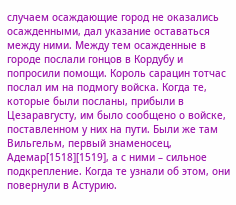случаем осаждающие город не оказались осажденными, дал указание оставаться между ними. Между тем осажденные в городе послали гонцов в Кордубу и попросили помощи. Король сарацин тотчас послал им на подмогу войска. Когда те, которые были посланы, прибыли в Цезаравгусту, им было сообщено о войске, поставленном у них на пути. Были же там Вильгельм, первый знаменосец, Адемар[1518][1519], а с ними – сильное подкрепление. Когда те узнали об этом, они повернули в Астурию.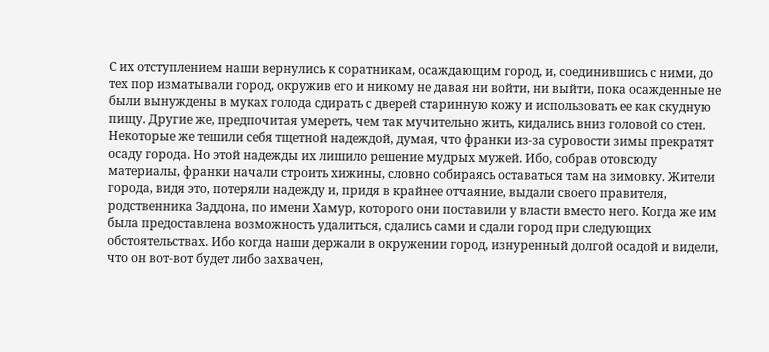С их отступлением наши вернулись к соратникам, осаждающим город, и, соединившись с ними, до тех пор изматывали город, окружив его и никому не давая ни войти, ни выйти, пока осажденные не были вынуждены в муках голода сдирать с дверей старинную кожу и использовать ее как скудную пищу. Другие же, предпочитая умереть, чем так мучительно жить, кидались вниз головой со стен. Некоторые же тешили себя тщетной надеждой, думая, что франки из-за суровости зимы прекратят осаду города. Но этой надежды их лишило решение мудрых мужей. Ибо, собрав отовсюду материалы, франки начали строить хижины, словно собираясь оставаться там на зимовку. Жители города, видя это, потеряли надежду и, придя в крайнее отчаяние, выдали своего правителя, родственника Заддона, по имени Хамур, которого они поставили у власти вместо него. Когда же им была предоставлена возможность удалиться, сдались сами и сдали город при следующих обстоятельствах. Ибо когда наши держали в окружении город, изнуренный долгой осадой и видели, что он вот-вот будет либо захвачен,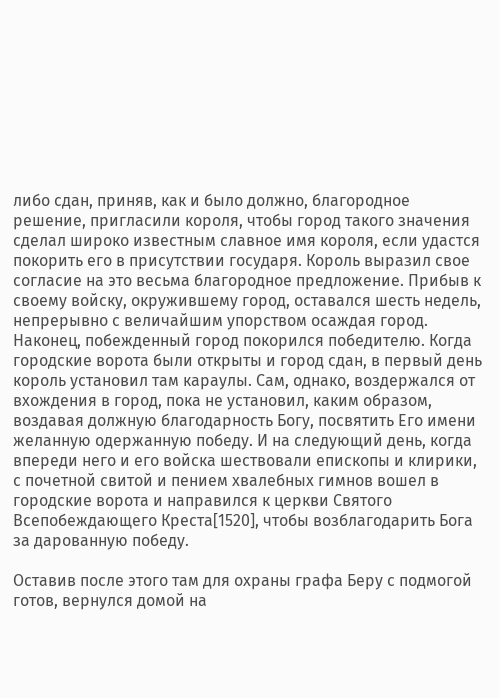либо сдан, приняв, как и было должно, благородное решение, пригласили короля, чтобы город такого значения сделал широко известным славное имя короля, если удастся покорить его в присутствии государя. Король выразил свое согласие на это весьма благородное предложение. Прибыв к своему войску, окружившему город, оставался шесть недель, непрерывно с величайшим упорством осаждая город. Наконец, побежденный город покорился победителю. Когда городские ворота были открыты и город сдан, в первый день король установил там караулы. Сам, однако, воздержался от вхождения в город, пока не установил, каким образом, воздавая должную благодарность Богу, посвятить Его имени желанную одержанную победу. И на следующий день, когда впереди него и его войска шествовали епископы и клирики, с почетной свитой и пением хвалебных гимнов вошел в городские ворота и направился к церкви Святого Всепобеждающего Креста[1520], чтобы возблагодарить Бога за дарованную победу.

Оставив после этого там для охраны графа Беру с подмогой готов, вернулся домой на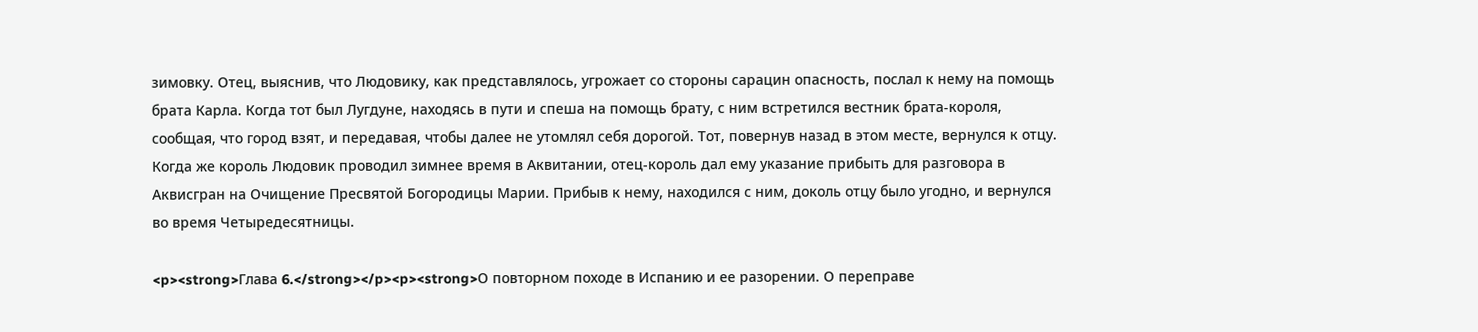зимовку. Отец, выяснив, что Людовику, как представлялось, угрожает со стороны сарацин опасность, послал к нему на помощь брата Карла. Когда тот был Лугдуне, находясь в пути и спеша на помощь брату, с ним встретился вестник брата-короля, сообщая, что город взят, и передавая, чтобы далее не утомлял себя дорогой. Тот, повернув назад в этом месте, вернулся к отцу. Когда же король Людовик проводил зимнее время в Аквитании, отец-король дал ему указание прибыть для разговора в Аквисгран на Очищение Пресвятой Богородицы Марии. Прибыв к нему, находился с ним, доколь отцу было угодно, и вернулся во время Четыредесятницы.

<p><strong>Глава 6.</strong></p><p><strong>О повторном походе в Испанию и ее разорении. О переправе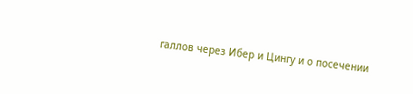галлов через Ибер и Цингу и о посечении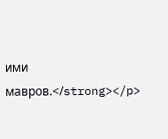ими мавров.</strong></p>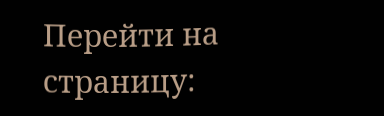Перейти на страницу: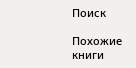Поиск

Похожие книги